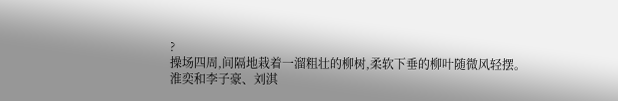?
操场四周,间隔地栽着一溜粗壮的柳树,柔软下垂的柳叶随微风轻摆。
淮奕和李子豪、刘淇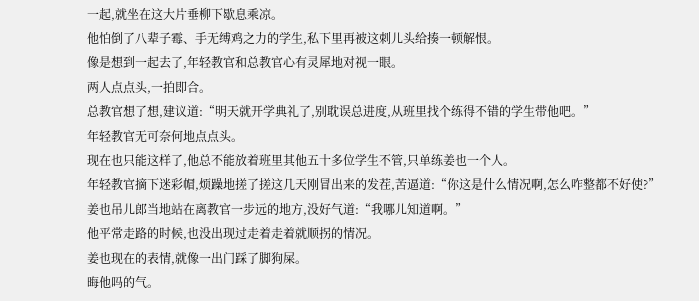一起,就坐在这大片垂柳下歇息乘凉。
他怕倒了八辈子霉、手无缚鸡之力的学生,私下里再被这刺儿头给揍一顿解恨。
像是想到一起去了,年轻教官和总教官心有灵犀地对视一眼。
两人点点头,一拍即合。
总教官想了想,建议道:“明天就开学典礼了,别耽误总进度,从班里找个练得不错的学生带他吧。”
年轻教官无可奈何地点点头。
现在也只能这样了,他总不能放着班里其他五十多位学生不管,只单练姜也一个人。
年轻教官摘下迷彩帽,烦躁地搓了搓这几天刚冒出来的发茬,苦逼道:“你这是什么情况啊,怎么咋整都不好使?”
姜也吊儿郎当地站在离教官一步远的地方,没好气道:“我哪儿知道啊。”
他平常走路的时候,也没出现过走着走着就顺拐的情况。
姜也现在的表情,就像一出门踩了脚狗屎。
晦他吗的气。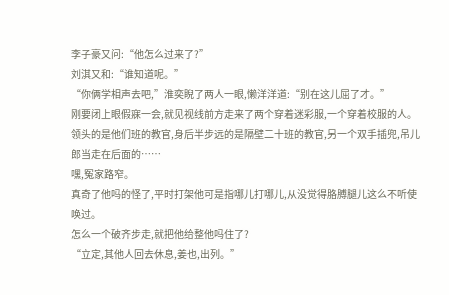李子豪又问:“他怎么过来了?”
刘淇又和:“谁知道呢。”
“你俩学相声去吧,”淮奕睨了两人一眼,懒洋洋道:“别在这儿屈了才。”
刚要闭上眼假寐一会,就见视线前方走来了两个穿着迷彩服,一个穿着校服的人。
领头的是他们班的教官,身后半步远的是隔壁二十班的教官,另一个双手插兜,吊儿郎当走在后面的……
嘿,冤家路窄。
真奇了他吗的怪了,平时打架他可是指哪儿打哪儿,从没觉得胳膊腿儿这么不听使唤过。
怎么一个破齐步走,就把他给整他吗住了?
“立定,其他人回去休息,姜也,出列。”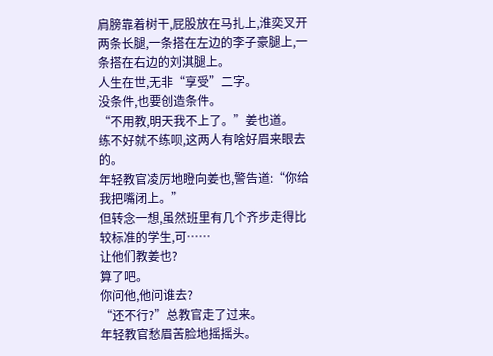肩膀靠着树干,屁股放在马扎上,淮奕叉开两条长腿,一条搭在左边的李子豪腿上,一条搭在右边的刘淇腿上。
人生在世,无非“享受”二字。
没条件,也要创造条件。
“不用教,明天我不上了。”姜也道。
练不好就不练呗,这两人有啥好眉来眼去的。
年轻教官凌厉地瞪向姜也,警告道:“你给我把嘴闭上。”
但转念一想,虽然班里有几个齐步走得比较标准的学生,可……
让他们教姜也?
算了吧。
你问他,他问谁去?
“还不行?”总教官走了过来。
年轻教官愁眉苦脸地摇摇头。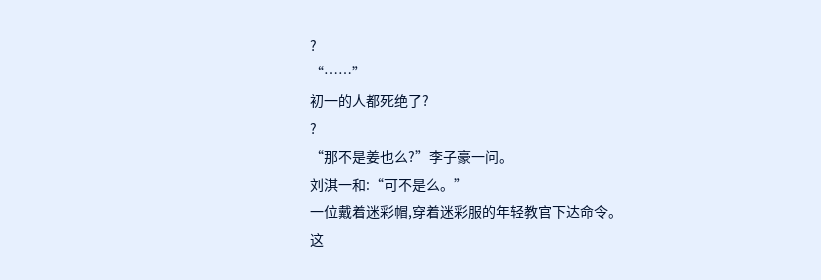?
“……”
初一的人都死绝了?
?
“那不是姜也么?”李子豪一问。
刘淇一和:“可不是么。”
一位戴着迷彩帽,穿着迷彩服的年轻教官下达命令。
这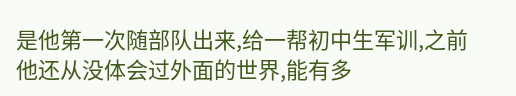是他第一次随部队出来,给一帮初中生军训,之前他还从没体会过外面的世界,能有多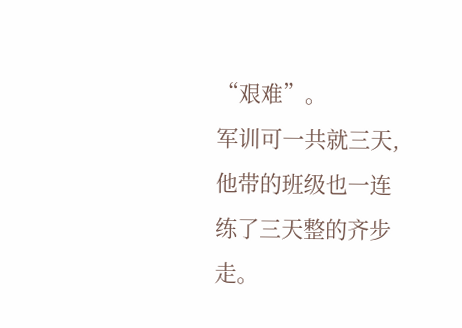“艰难”。
军训可一共就三天,他带的班级也一连练了三天整的齐步走。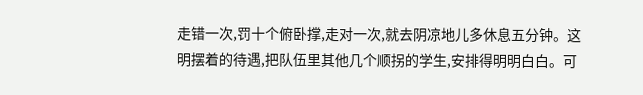走错一次,罚十个俯卧撑,走对一次,就去阴凉地儿多休息五分钟。这明摆着的待遇,把队伍里其他几个顺拐的学生,安排得明明白白。可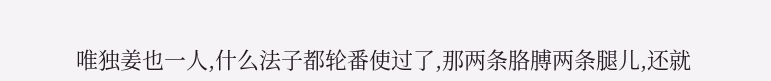唯独姜也一人,什么法子都轮番使过了,那两条胳膊两条腿儿,还就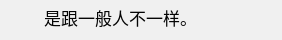是跟一般人不一样。